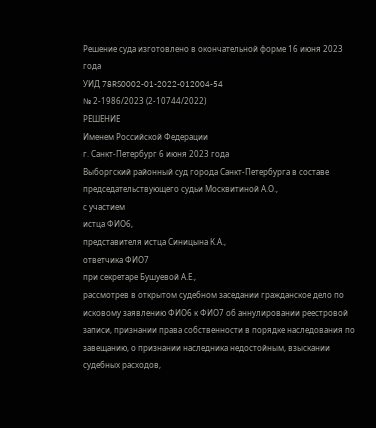Решение суда изготовлено в окончательной форме 16 июня 2023 года
УИД 78RS0002-01-2022-012004-54
№ 2-1986/2023 (2-10744/2022)
РЕШЕНИЕ
Именем Российской Федерации
г. Санкт-Петербург 6 июня 2023 года
Выборгский районный суд города Санкт-Петербурга в составе председательствующего судьи Москвитиной А.О.,
с участием
истца ФИО6,
представителя истца Синицына К.А.,
ответчика ФИО7
при секретаре Бушуевой А.Е.,
рассмотрев в открытом судебном заседании гражданское дело по исковому заявлению ФИО6 к ФИО7 об аннулировании реестровой записи, признании права собственности в порядке наследования по завещанию, о признании наследника недостойным, взыскании судебных расходов,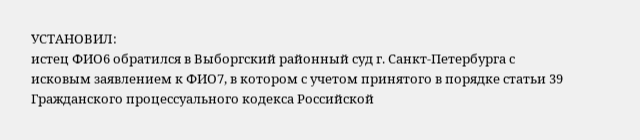УСТАНОВИЛ:
истец ФИО6 обратился в Выборгский районный суд г. Санкт-Петербурга с исковым заявлением к ФИО7, в котором с учетом принятого в порядке статьи 39 Гражданского процессуального кодекса Российской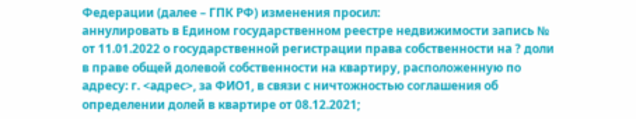Федерации (далее – ГПК РФ) изменения просил:
аннулировать в Едином государственном реестре недвижимости запись № от 11.01.2022 о государственной регистрации права собственности на ? доли в праве общей долевой собственности на квартиру, расположенную по адресу: г. <адрес>, за ФИО1, в связи с ничтожностью соглашения об определении долей в квартире от 08.12.2021;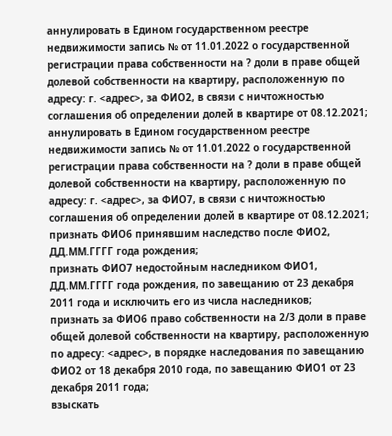аннулировать в Едином государственном реестре недвижимости запись № от 11.01.2022 о государственной регистрации права собственности на ? доли в праве общей долевой собственности на квартиру, расположенную по адресу: г. <адрес>, за ФИО2, в связи с ничтожностью соглашения об определении долей в квартире от 08.12.2021;
аннулировать в Едином государственном реестре недвижимости запись № от 11.01.2022 о государственной регистрации права собственности на ? доли в праве общей долевой собственности на квартиру, расположенную по адресу: г. <адрес>, за ФИО7, в связи с ничтожностью соглашения об определении долей в квартире от 08.12.2021;
признать ФИО6 принявшим наследство после ФИО2, ДД.ММ.ГГГГ года рождения;
признать ФИО7 недостойным наследником ФИО1, ДД.ММ.ГГГГ года рождения, по завещанию от 23 декабря 2011 года и исключить его из числа наследников;
признать за ФИО6 право собственности на 2/3 доли в праве общей долевой собственности на квартиру, расположенную по адресу: <адрес>, в порядке наследования по завещанию ФИО2 от 18 декабря 2010 года, по завещанию ФИО1 от 23 декабря 2011 года;
взыскать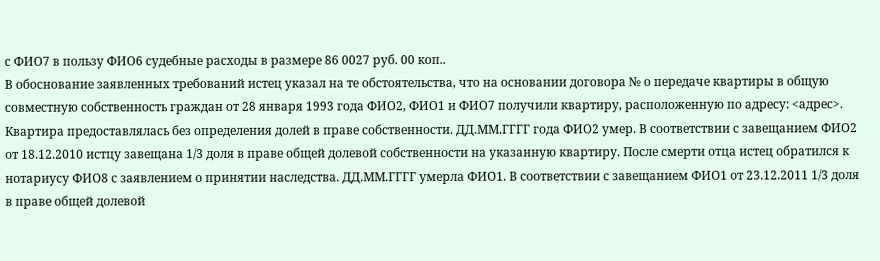с ФИО7 в пользу ФИО6 судебные расходы в размере 86 0027 руб. 00 коп..
В обоснование заявленных требований истец указал на те обстоятельства, что на основании договора № о передаче квартиры в общую совместную собственность граждан от 28 января 1993 года ФИО2, ФИО1 и ФИО7 получили квартиру, расположенную по адресу: <адрес>. Квартира предоставлялась без определения долей в праве собственности. ДД.ММ.ГГГГ года ФИО2 умер. В соответствии с завещанием ФИО2 от 18.12.2010 истцу завещана 1/3 доля в праве общей долевой собственности на указанную квартиру. После смерти отца истец обратился к нотариусу ФИО8 с заявлением о принятии наследства. ДД.ММ.ГГГГ умерла ФИО1. В соответствии с завещанием ФИО1 от 23.12.2011 1/3 доля в праве общей долевой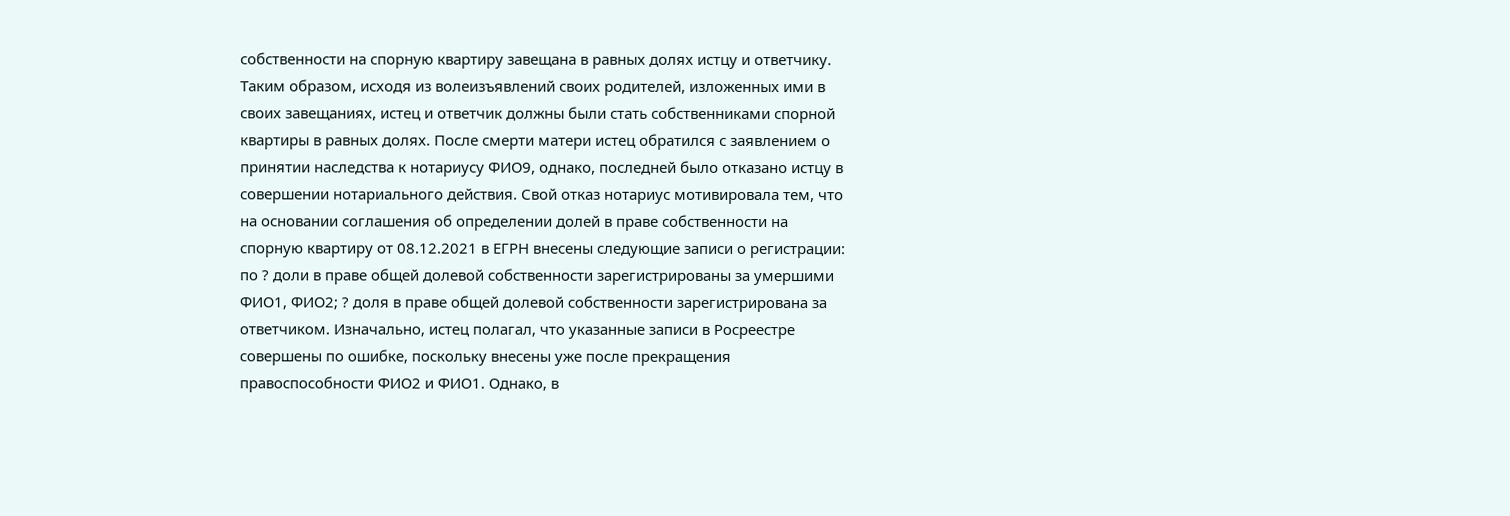собственности на спорную квартиру завещана в равных долях истцу и ответчику. Таким образом, исходя из волеизъявлений своих родителей, изложенных ими в своих завещаниях, истец и ответчик должны были стать собственниками спорной квартиры в равных долях. После смерти матери истец обратился с заявлением о принятии наследства к нотариусу ФИО9, однако, последней было отказано истцу в совершении нотариального действия. Свой отказ нотариус мотивировала тем, что на основании соглашения об определении долей в праве собственности на спорную квартиру от 08.12.2021 в ЕГРН внесены следующие записи о регистрации: по ? доли в праве общей долевой собственности зарегистрированы за умершими ФИО1, ФИО2; ? доля в праве общей долевой собственности зарегистрирована за ответчиком. Изначально, истец полагал, что указанные записи в Росреестре совершены по ошибке, поскольку внесены уже после прекращения правоспособности ФИО2 и ФИО1. Однако, в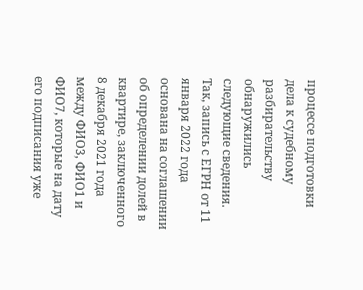процессе подготовки дела к судебному разбирательству обнаружились следующие сведения. Так, запись с ЕГРН от 11 января 2022 года основана на соглашении об определении долей в квартире, заключенного 8 декабря 2021 года между ФИО3, ФИО1 и ФИО7, которые на дату его подписания уже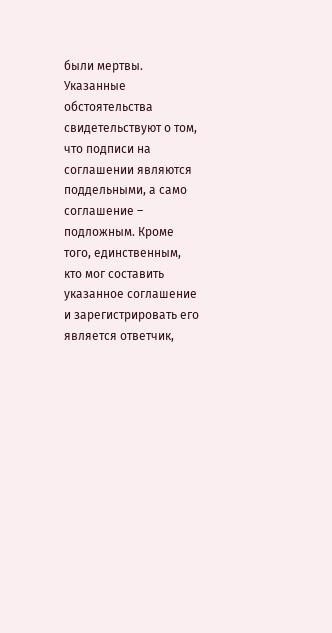были мертвы. Указанные обстоятельства свидетельствуют о том, что подписи на соглашении являются поддельными, а само соглашение – подложным. Кроме того, единственным, кто мог составить указанное соглашение и зарегистрировать его является ответчик,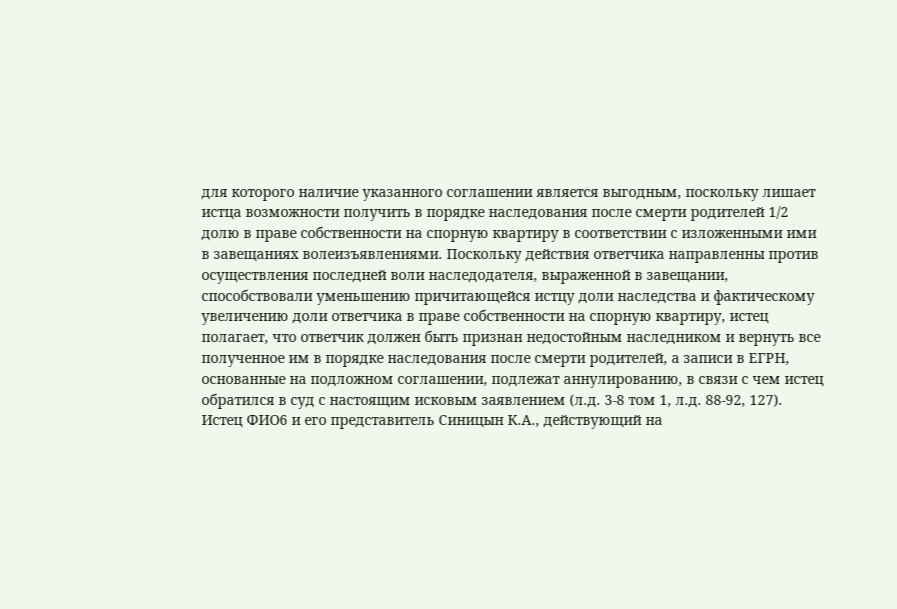для которого наличие указанного соглашении является выгодным, поскольку лишает истца возможности получить в порядке наследования после смерти родителей 1/2 долю в праве собственности на спорную квартиру в соответствии с изложенными ими в завещаниях волеизъявлениями. Поскольку действия ответчика направленны против осуществления последней воли наследодателя, выраженной в завещании, способствовали уменьшению причитающейся истцу доли наследства и фактическому увеличению доли ответчика в праве собственности на спорную квартиру, истец полагает, что ответчик должен быть признан недостойным наследником и вернуть все полученное им в порядке наследования после смерти родителей, а записи в ЕГРН, основанные на подложном соглашении, подлежат аннулированию, в связи с чем истец обратился в суд с настоящим исковым заявлением (л.д. 3-8 том 1, л.д. 88-92, 127).
Истец ФИО6 и его представитель Синицын К.А., действующий на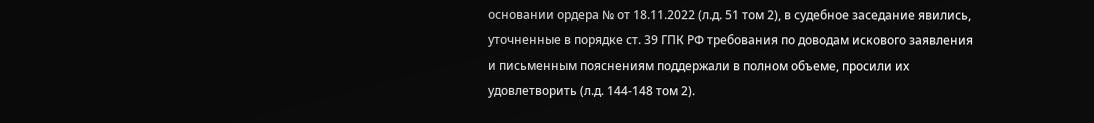основании ордера № от 18.11.2022 (л.д. 51 том 2), в судебное заседание явились, уточненные в порядке ст. 39 ГПК РФ требования по доводам искового заявления и письменным пояснениям поддержали в полном объеме, просили их удовлетворить (л.д. 144-148 том 2).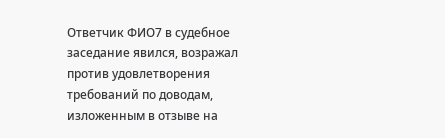Ответчик ФИО7 в судебное заседание явился, возражал против удовлетворения требований по доводам, изложенным в отзыве на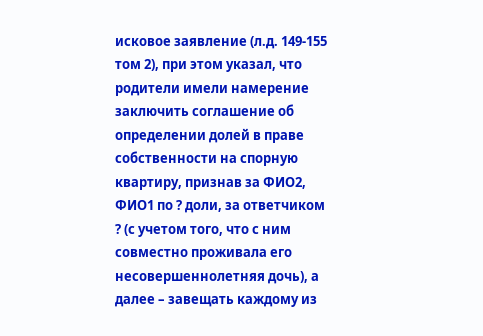исковое заявление (л.д. 149-155 том 2), при этом указал, что родители имели намерение заключить соглашение об определении долей в праве собственности на спорную квартиру, признав за ФИО2, ФИО1 по ? доли, за ответчиком ? (с учетом того, что с ним совместно проживала его несовершеннолетняя дочь), а далее – завещать каждому из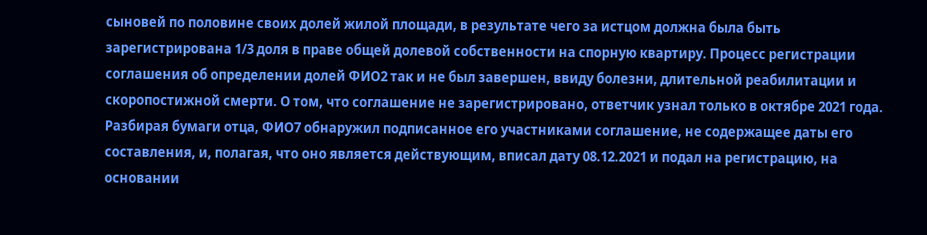сыновей по половине своих долей жилой площади, в результате чего за истцом должна была быть зарегистрирована 1/3 доля в праве общей долевой собственности на спорную квартиру. Процесс регистрации соглашения об определении долей ФИО2 так и не был завершен, ввиду болезни, длительной реабилитации и скоропостижной смерти. О том, что соглашение не зарегистрировано, ответчик узнал только в октябре 2021 года. Разбирая бумаги отца, ФИО7 обнаружил подписанное его участниками соглашение, не содержащее даты его составления, и, полагая, что оно является действующим, вписал дату 08.12.2021 и подал на регистрацию, на основании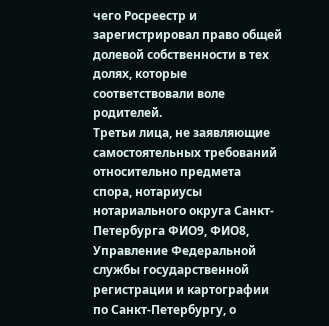чего Росреестр и зарегистрировал право общей долевой собственности в тех долях, которые соответствовали воле родителей.
Третьи лица, не заявляющие самостоятельных требований относительно предмета спора, нотариусы нотариального округа Санкт-Петербурга ФИО9, ФИО8, Управление Федеральной службы государственной регистрации и картографии по Санкт-Петербургу, о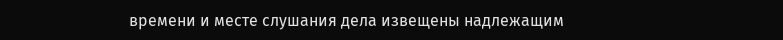времени и месте слушания дела извещены надлежащим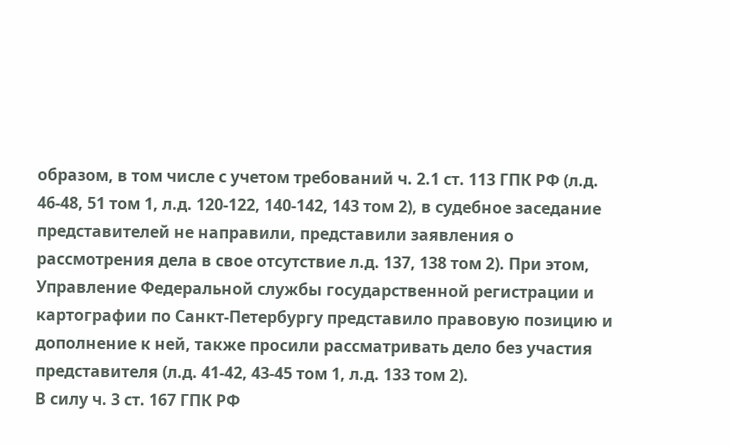образом, в том числе с учетом требований ч. 2.1 ст. 113 ГПК РФ (л.д. 46-48, 51 том 1, л.д. 120-122, 140-142, 143 том 2), в судебное заседание представителей не направили, представили заявления о рассмотрения дела в свое отсутствие л.д. 137, 138 том 2). При этом, Управление Федеральной службы государственной регистрации и картографии по Санкт-Петербургу представило правовую позицию и дополнение к ней, также просили рассматривать дело без участия представителя (л.д. 41-42, 43-45 том 1, л.д. 133 том 2).
В силу ч. 3 ст. 167 ГПК РФ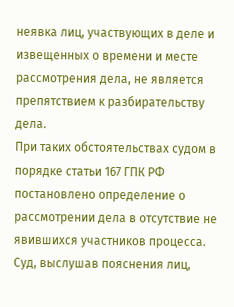неявка лиц, участвующих в деле и извещенных о времени и месте рассмотрения дела, не является препятствием к разбирательству дела.
При таких обстоятельствах судом в порядке статьи 167 ГПК РФ постановлено определение о рассмотрении дела в отсутствие не явившихся участников процесса.
Суд, выслушав пояснения лиц,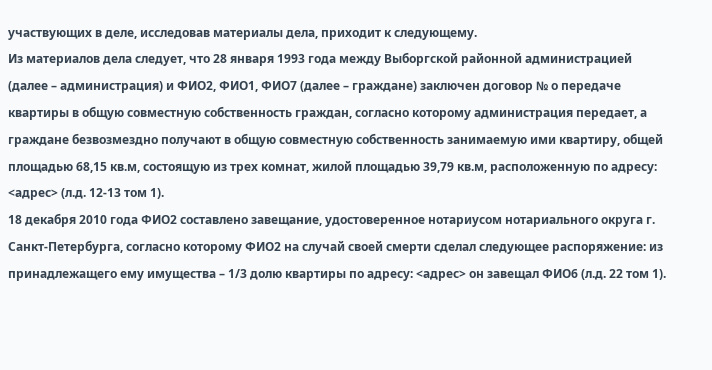участвующих в деле, исследовав материалы дела, приходит к следующему.
Из материалов дела следует, что 28 января 1993 года между Выборгской районной администрацией (далее – администрация) и ФИО2, ФИО1, ФИО7 (далее – граждане) заключен договор № о передаче квартиры в общую совместную собственность граждан, согласно которому администрация передает, а граждане безвозмездно получают в общую совместную собственность занимаемую ими квартиру, общей площадью 68,15 кв.м, состоящую из трех комнат, жилой площадью 39,79 кв.м, расположенную по адресу: <адрес> (л.д. 12-13 том 1).
18 декабря 2010 года ФИО2 составлено завещание, удостоверенное нотариусом нотариального округа г. Санкт-Петербурга, согласно которому ФИО2 на случай своей смерти сделал следующее распоряжение: из принадлежащего ему имущества – 1/3 долю квартиры по адресу: <адрес> он завещал ФИО6 (л.д. 22 том 1).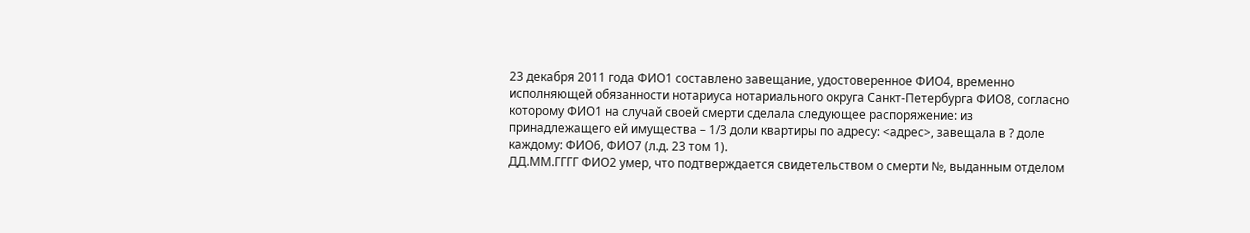23 декабря 2011 года ФИО1 составлено завещание, удостоверенное ФИО4, временно исполняющей обязанности нотариуса нотариального округа Санкт-Петербурга ФИО8, согласно которому ФИО1 на случай своей смерти сделала следующее распоряжение: из принадлежащего ей имущества – 1/3 доли квартиры по адресу: <адрес>, завещала в ? доле каждому: ФИО6, ФИО7 (л.д. 23 том 1).
ДД.ММ.ГГГГ ФИО2 умер, что подтверждается свидетельством о смерти №, выданным отделом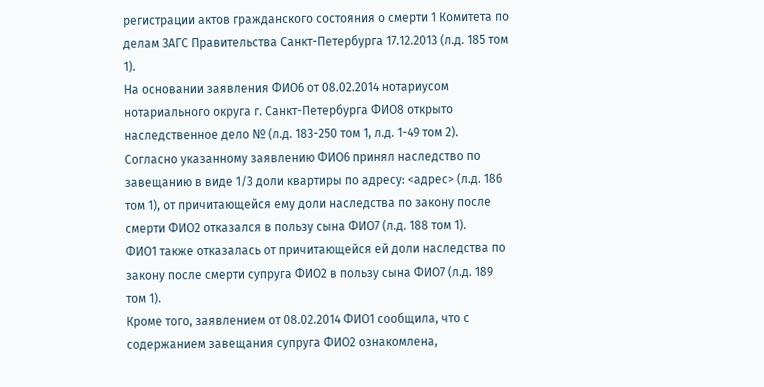регистрации актов гражданского состояния о смерти 1 Комитета по делам ЗАГС Правительства Санкт-Петербурга 17.12.2013 (л.д. 185 том 1).
На основании заявления ФИО6 от 08.02.2014 нотариусом нотариального округа г. Санкт-Петербурга ФИО8 открыто наследственное дело № (л.д. 183-250 том 1, л.д. 1-49 том 2).
Согласно указанному заявлению ФИО6 принял наследство по завещанию в виде 1/3 доли квартиры по адресу: <адрес> (л.д. 186 том 1), от причитающейся ему доли наследства по закону после смерти ФИО2 отказался в пользу сына ФИО7 (л.д. 188 том 1).
ФИО1 также отказалась от причитающейся ей доли наследства по закону после смерти супруга ФИО2 в пользу сына ФИО7 (л.д. 189 том 1).
Кроме того, заявлением от 08.02.2014 ФИО1 сообщила, что с содержанием завещания супруга ФИО2 ознакомлена,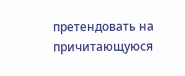претендовать на причитающуюся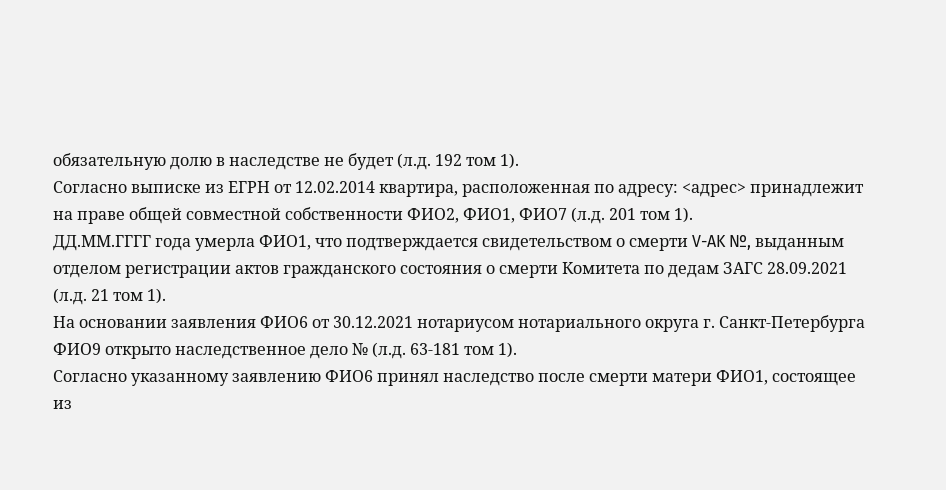обязательную долю в наследстве не будет (л.д. 192 том 1).
Согласно выписке из ЕГРН от 12.02.2014 квартира, расположенная по адресу: <адрес> принадлежит на праве общей совместной собственности ФИО2, ФИО1, ФИО7 (л.д. 201 том 1).
ДД.ММ.ГГГГ года умерла ФИО1, что подтверждается свидетельством о смерти V-AK №, выданным отделом регистрации актов гражданского состояния о смерти Комитета по дедам ЗАГС 28.09.2021 (л.д. 21 том 1).
На основании заявления ФИО6 от 30.12.2021 нотариусом нотариального округа г. Санкт-Петербурга ФИО9 открыто наследственное дело № (л.д. 63-181 том 1).
Согласно указанному заявлению ФИО6 принял наследство после смерти матери ФИО1, состоящее из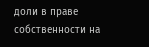доли в праве собственности на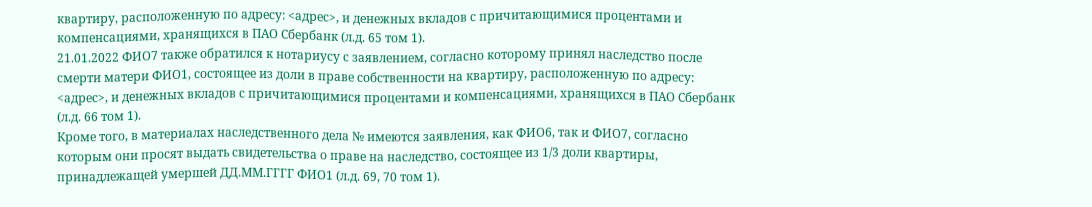квартиру, расположенную по адресу: <адрес>, и денежных вкладов с причитающимися процентами и компенсациями, хранящихся в ПАО Сбербанк (л.д. 65 том 1).
21.01.2022 ФИО7 также обратился к нотариусу с заявлением, согласно которому принял наследство после смерти матери ФИО1, состоящее из доли в праве собственности на квартиру, расположенную по адресу: <адрес>, и денежных вкладов с причитающимися процентами и компенсациями, хранящихся в ПАО Сбербанк (л.д. 66 том 1).
Кроме того, в материалах наследственного дела № имеются заявления, как ФИО6, так и ФИО7, согласно которым они просят выдать свидетельства о праве на наследство, состоящее из 1/3 доли квартиры, принадлежащей умершей ДД.ММ.ГГГГ ФИО1 (л.д. 69, 70 том 1).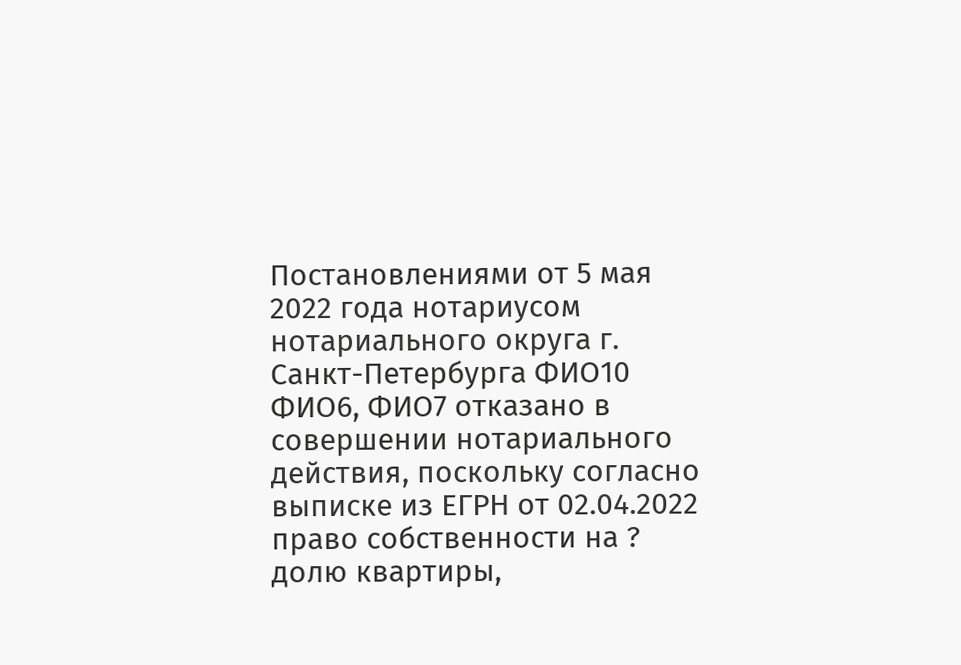Постановлениями от 5 мая 2022 года нотариусом нотариального округа г. Санкт-Петербурга ФИО10 ФИО6, ФИО7 отказано в совершении нотариального действия, поскольку согласно выписке из ЕГРН от 02.04.2022 право собственности на ? долю квартиры,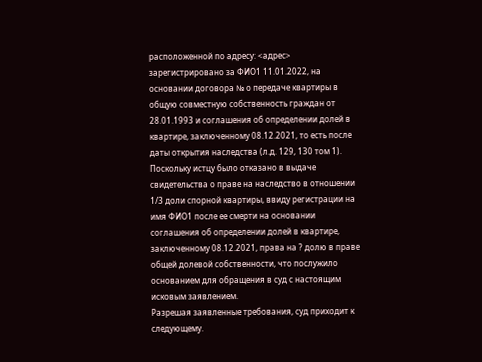расположенной по адресу: <адрес> зарегистрировано за ФИО1 11.01.2022, на основании договора № о передаче квартиры в общую совместную собственность граждан от 28.01.1993 и соглашения об определении долей в квартире, заключенному 08.12.2021, то есть после даты открытия наследства (л.д. 129, 130 том 1).
Поскольку истцу было отказано в выдаче свидетельства о праве на наследство в отношении 1/3 доли спорной квартиры, ввиду регистрации на имя ФИО1 после ее смерти на основании соглашения об определении долей в квартире, заключенному 08.12.2021, права на ? долю в праве общей долевой собственности, что послужило основанием для обращения в суд с настоящим исковым заявлением.
Разрешая заявленные требования, суд приходит к следующему.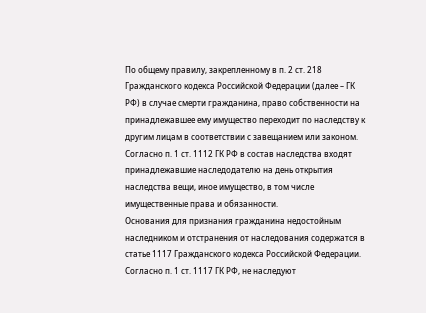По общему правилу, закрепленному в п. 2 ст. 218 Гражданского кодекса Российской Федерации (далее – ГК РФ) в случае смерти гражданина, право собственности на принадлежавшее ему имущество переходит по наследству к другим лицам в соответствии с завещанием или законом.
Согласно п. 1 ст. 1112 ГК РФ в состав наследства входят принадлежавшие наследодателю на день открытия наследства вещи, иное имущество, в том числе имущественные права и обязанности.
Основания для признания гражданина недостойным наследником и отстранения от наследования содержатся в статье 1117 Гражданского кодекса Российской Федерации.
Согласно п. 1 ст. 1117 ГК РФ, не наследуют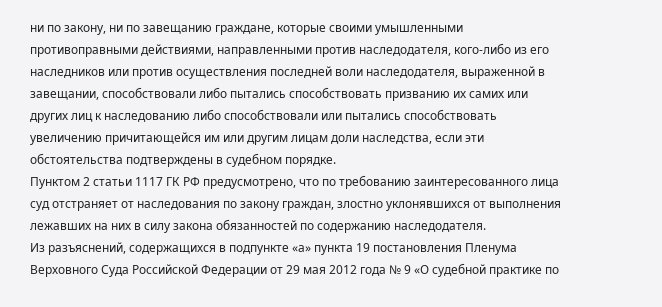ни по закону, ни по завещанию граждане, которые своими умышленными противоправными действиями, направленными против наследодателя, кого-либо из его наследников или против осуществления последней воли наследодателя, выраженной в завещании, способствовали либо пытались способствовать призванию их самих или других лиц к наследованию либо способствовали или пытались способствовать увеличению причитающейся им или другим лицам доли наследства, если эти обстоятельства подтверждены в судебном порядке.
Пунктом 2 статьи 1117 ГК РФ предусмотрено, что по требованию заинтересованного лица суд отстраняет от наследования по закону граждан, злостно уклонявшихся от выполнения лежавших на них в силу закона обязанностей по содержанию наследодателя.
Из разъяснений, содержащихся в подпункте «а» пункта 19 постановления Пленума Верховного Суда Российской Федерации от 29 мая 2012 года № 9 «О судебной практике по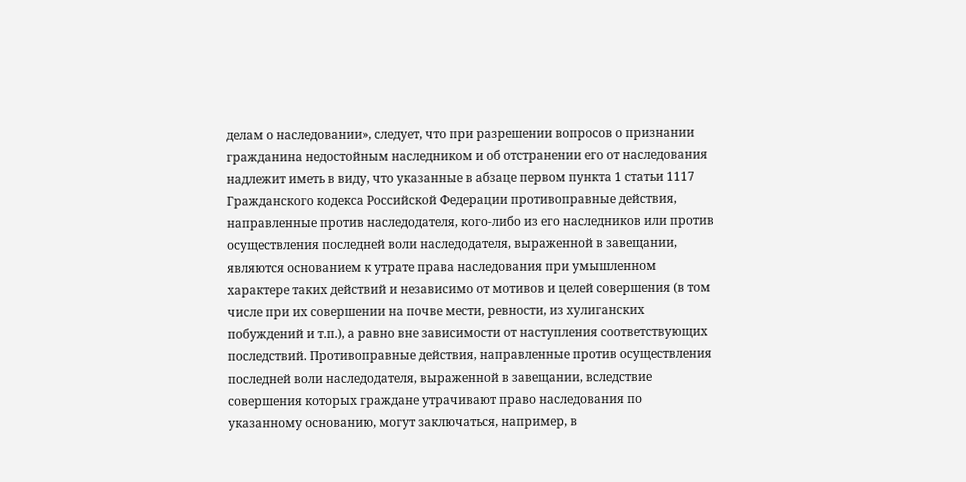делам о наследовании», следует, что при разрешении вопросов о признании гражданина недостойным наследником и об отстранении его от наследования надлежит иметь в виду, что указанные в абзаце первом пункта 1 статьи 1117 Гражданского кодекса Российской Федерации противоправные действия, направленные против наследодателя, кого-либо из его наследников или против осуществления последней воли наследодателя, выраженной в завещании, являются основанием к утрате права наследования при умышленном характере таких действий и независимо от мотивов и целей совершения (в том числе при их совершении на почве мести, ревности, из хулиганских побуждений и т.п.), а равно вне зависимости от наступления соответствующих последствий. Противоправные действия, направленные против осуществления последней воли наследодателя, выраженной в завещании, вследствие совершения которых граждане утрачивают право наследования по указанному основанию, могут заключаться, например, в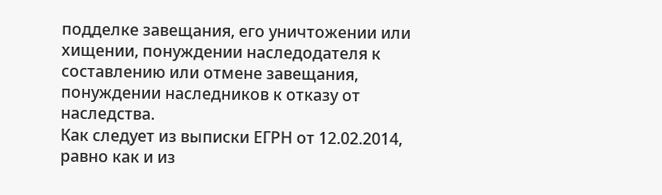подделке завещания, его уничтожении или хищении, понуждении наследодателя к составлению или отмене завещания, понуждении наследников к отказу от наследства.
Как следует из выписки ЕГРН от 12.02.2014, равно как и из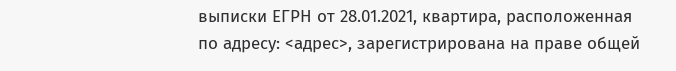выписки ЕГРН от 28.01.2021, квартира, расположенная по адресу: <адрес>, зарегистрирована на праве общей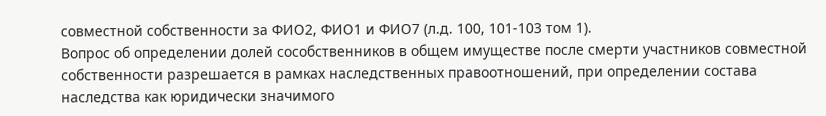совместной собственности за ФИО2, ФИО1 и ФИО7 (л.д. 100, 101-103 том 1).
Вопрос об определении долей сособственников в общем имуществе после смерти участников совместной собственности разрешается в рамках наследственных правоотношений, при определении состава наследства как юридически значимого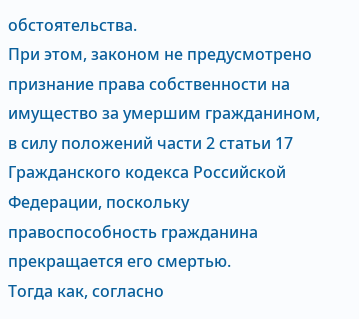обстоятельства.
При этом, законом не предусмотрено признание права собственности на имущество за умершим гражданином, в силу положений части 2 статьи 17 Гражданского кодекса Российской Федерации, поскольку правоспособность гражданина прекращается его смертью.
Тогда как, согласно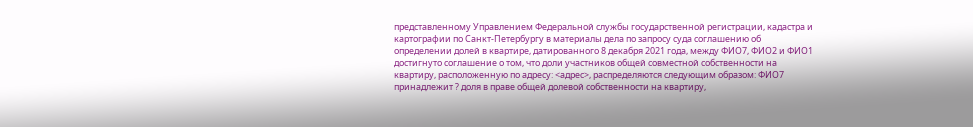представленному Управлением Федеральной службы государственной регистрации, кадастра и картографии по Санкт-Петербургу в материалы дела по запросу суда соглашению об определении долей в квартире, датированного 8 декабря 2021 года, между ФИО7, ФИО2 и ФИО1 достигнуто соглашение о том, что доли участников общей совместной собственности на квартиру, расположенную по адресу: <адрес>, распределяются следующим образом: ФИО7 принадлежит ? доля в праве общей долевой собственности на квартиру,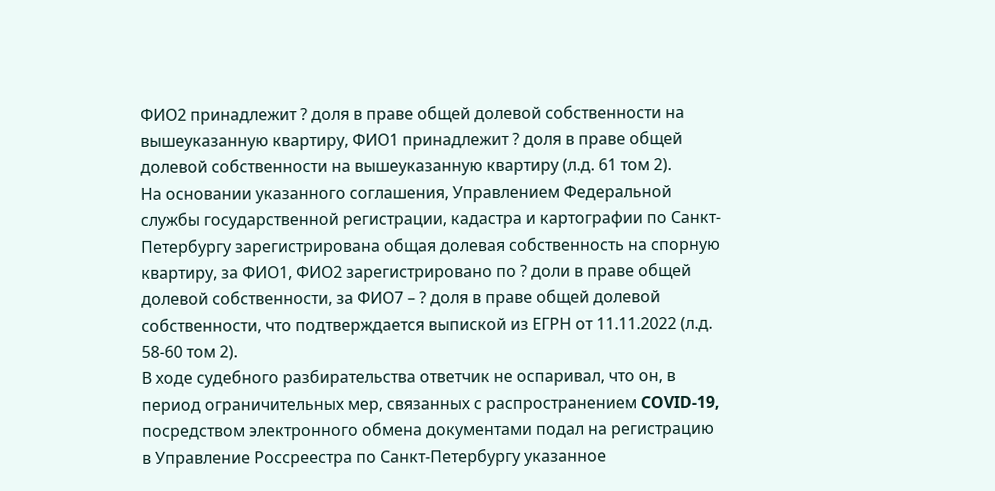ФИО2 принадлежит ? доля в праве общей долевой собственности на вышеуказанную квартиру, ФИО1 принадлежит ? доля в праве общей долевой собственности на вышеуказанную квартиру (л.д. 61 том 2).
На основании указанного соглашения, Управлением Федеральной службы государственной регистрации, кадастра и картографии по Санкт-Петербургу зарегистрирована общая долевая собственность на спорную квартиру, за ФИО1, ФИО2 зарегистрировано по ? доли в праве общей долевой собственности, за ФИО7 – ? доля в праве общей долевой собственности, что подтверждается выпиской из ЕГРН от 11.11.2022 (л.д. 58-60 том 2).
В ходе судебного разбирательства ответчик не оспаривал, что он, в период ограничительных мер, связанных с распространением COVID-19, посредством электронного обмена документами подал на регистрацию в Управление Россреестра по Санкт-Петербургу указанное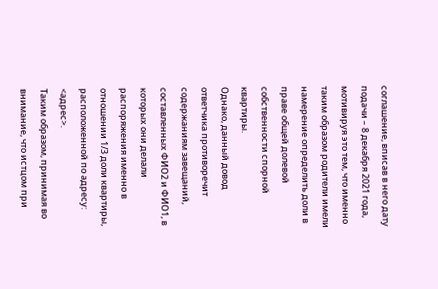соглашение, вписав в него дату подачи – 8 декабря 2021 года, мотивируя это тем, что именно таким образом родители имели намерение определить доли в праве общей долевой собственности спорной квартиры.
Однако, данный довод ответчика противоречит содержаниям завещаний, составленных ФИО2 и ФИО1, в которых они делали распоряжения именно в отношении 1/3 доли квартиры, расположенной по адресу: <адрес>.
Таким образом, принимая во внимание, что истцом при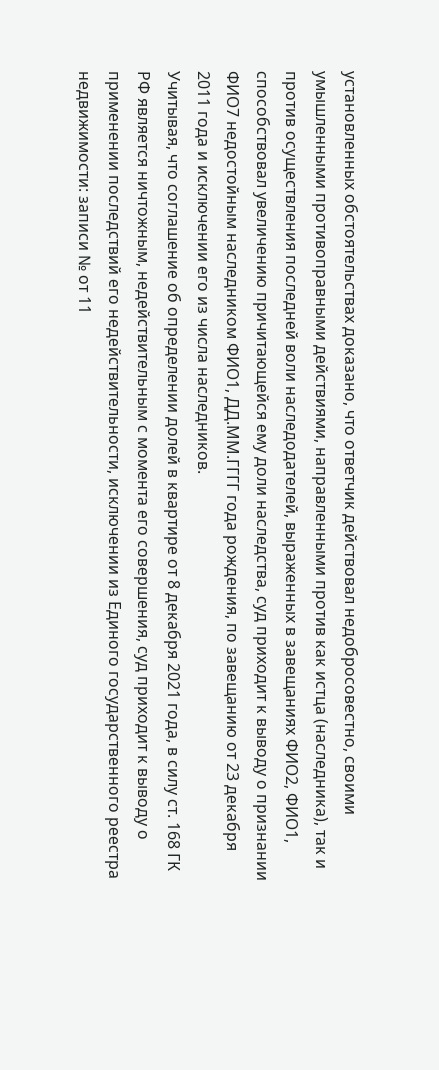установленных обстоятельствах доказано, что ответчик действовал недобросовестно, своими умышленными противоправными действиями, направленными против как истца (наследника), так и против осуществления последней воли наследодателей, выраженных в завещаниях ФИО2, ФИО1, способствовал увеличению причитающейся ему доли наследства, суд приходит к выводу о признании ФИО7 недостойным наследником ФИО1, ДД.ММ.ГГГГ года рождения, по завещанию от 23 декабря 2011 года и исключении его из числа наследников.
Учитывая, что соглашение об определении долей в квартире от 8 декабря 2021 года, в силу ст. 168 ГК РФ является ничтожным, недействительным с момента его совершения, суд приходит к выводу о применении последствий его недействительности, исключении из Единого государственного реестра недвижимости: записи № от 11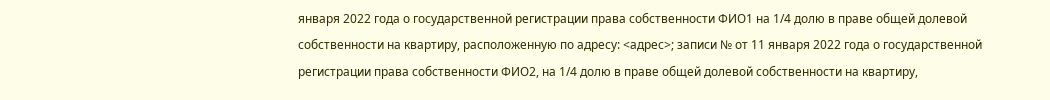января 2022 года о государственной регистрации права собственности ФИО1 на 1/4 долю в праве общей долевой собственности на квартиру, расположенную по адресу: <адрес>; записи № от 11 января 2022 года о государственной регистрации права собственности ФИО2, на 1/4 долю в праве общей долевой собственности на квартиру,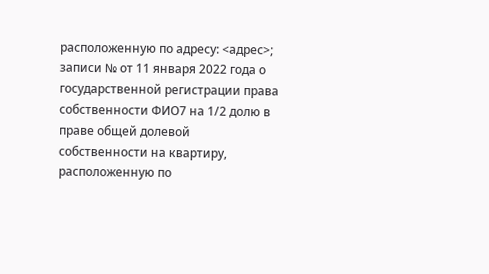расположенную по адресу: <адрес>; записи № от 11 января 2022 года о государственной регистрации права собственности ФИО7 на 1/2 долю в праве общей долевой собственности на квартиру, расположенную по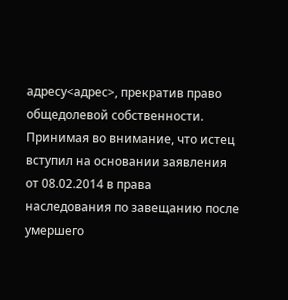адресу<адрес>, прекратив право общедолевой собственности.
Принимая во внимание, что истец вступил на основании заявления от 08.02.2014 в права наследования по завещанию после умершего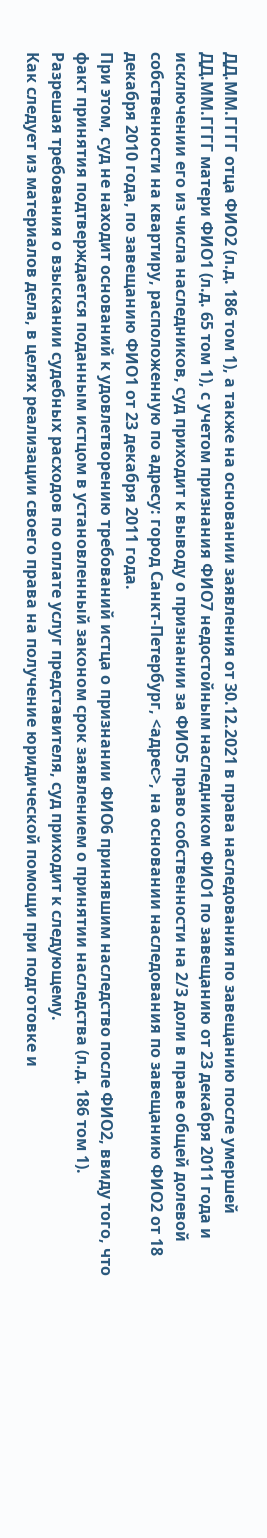ДД.ММ.ГГГГ отца ФИО2 (л.д. 186 том 1), а также на основании заявления от 30.12.2021 в права наследования по завещанию после умершей ДД.ММ.ГГГГ матери ФИО1 (л.д. 65 том 1), с учетом признания ФИО7 недостойным наследником ФИО1 по завещанию от 23 декабря 2011 года и исключении его из числа наследников, суд приходит к выводу о признании за ФИО5 право собственности на 2/3 доли в праве общей долевой собственности на квартиру, расположенную по адресу: город Санкт-Петербург, <адрес>, на основании наследования по завещанию ФИО2 от 18 декабря 2010 года, по завещанию ФИО1 от 23 декабря 2011 года.
При этом, суд не находит оснований к удовлетворению требований истца о признании ФИО6 принявшим наследство после ФИО2, ввиду того, что факт принятия подтверждается поданным истцом в установленный законом срок заявлением о принятии наследства (л.д. 186 том 1).
Разрешая требования о взыскании судебных расходов по оплате услуг представителя, суд приходит к следующему.
Как следует из материалов дела, в целях реализации своего права на получение юридической помощи при подготовке и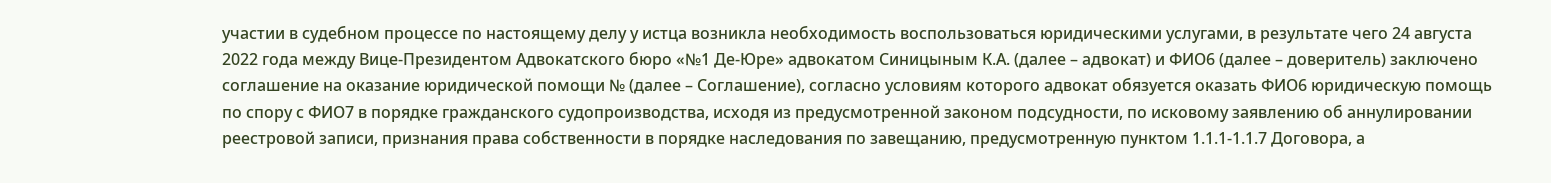участии в судебном процессе по настоящему делу у истца возникла необходимость воспользоваться юридическими услугами, в результате чего 24 августа 2022 года между Вице-Президентом Адвокатского бюро «№1 Де-Юре» адвокатом Синицыным К.А. (далее – адвокат) и ФИО6 (далее – доверитель) заключено соглашение на оказание юридической помощи № (далее – Соглашение), согласно условиям которого адвокат обязуется оказать ФИО6 юридическую помощь по спору с ФИО7 в порядке гражданского судопроизводства, исходя из предусмотренной законом подсудности, по исковому заявлению об аннулировании реестровой записи, признания права собственности в порядке наследования по завещанию, предусмотренную пунктом 1.1.1-1.1.7 Договора, а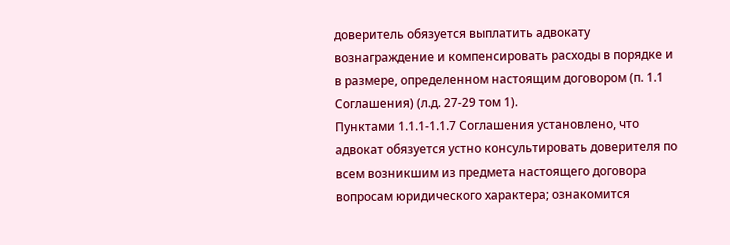доверитель обязуется выплатить адвокату вознаграждение и компенсировать расходы в порядке и в размере, определенном настоящим договором (п. 1.1 Соглашения) (л.д. 27-29 том 1).
Пунктами 1.1.1-1.1.7 Соглашения установлено, что адвокат обязуется устно консультировать доверителя по всем возникшим из предмета настоящего договора вопросам юридического характера; ознакомится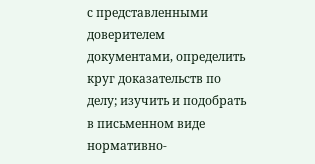с представленными доверителем документами, определить круг доказательств по делу; изучить и подобрать в письменном виде нормативно-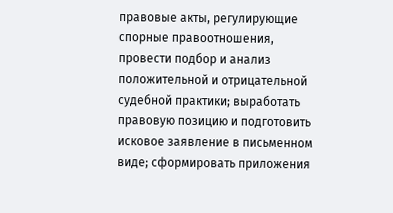правовые акты, регулирующие спорные правоотношения, провести подбор и анализ положительной и отрицательной судебной практики; выработать правовую позицию и подготовить исковое заявление в письменном виде; сформировать приложения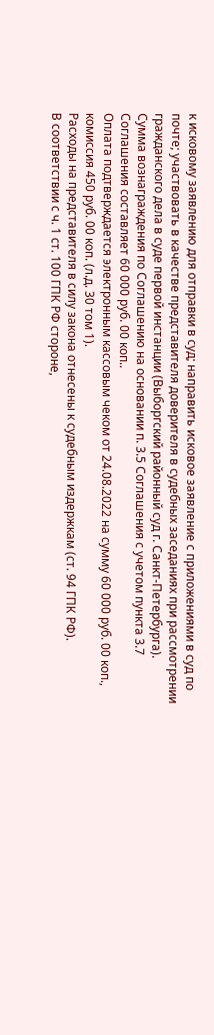к исковому заявлению для отправки в суд; направить исковое заявление с приложениями в суд по почте; участвовать в качестве представителя доверителя в судебных заседаниях при рассмотрении гражданского дела в суде первой инстанции (Выборгский районный суд г. Санкт-Петербурга).
Сумма вознаграждения по Соглашению на основании п. 3.5 Соглашения с учетом пункта 3.7 Соглашения составляет 60 000 руб. 00 коп..
Оплата подтверждается электронным кассовым чеком от 24.08.2022 на сумму 60 000 руб. 00 коп., комиссия 450 руб. 00 коп. (л.д. 30 том 1).
Расходы на представителя в силу закона отнесены к судебным издержкам (ст. 94 ГПК РФ).
В соответствии с ч. 1 ст. 100 ГПК РФ стороне,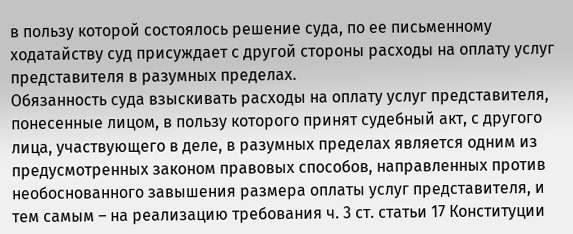в пользу которой состоялось решение суда, по ее письменному ходатайству суд присуждает с другой стороны расходы на оплату услуг представителя в разумных пределах.
Обязанность суда взыскивать расходы на оплату услуг представителя, понесенные лицом, в пользу которого принят судебный акт, с другого лица, участвующего в деле, в разумных пределах является одним из предусмотренных законом правовых способов, направленных против необоснованного завышения размера оплаты услуг представителя, и тем самым – на реализацию требования ч. 3 ст. статьи 17 Конституции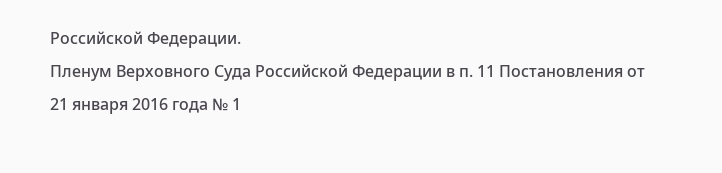Российской Федерации.
Пленум Верховного Суда Российской Федерации в п. 11 Постановления от 21 января 2016 года № 1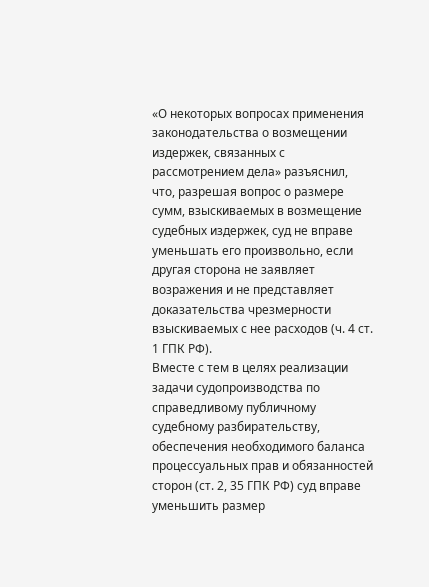«О некоторых вопросах применения законодательства о возмещении издержек, связанных с рассмотрением дела» разъяснил, что, разрешая вопрос о размере сумм, взыскиваемых в возмещение судебных издержек, суд не вправе уменьшать его произвольно, если другая сторона не заявляет возражения и не представляет доказательства чрезмерности взыскиваемых с нее расходов (ч. 4 ст. 1 ГПК РФ).
Вместе с тем в целях реализации задачи судопроизводства по справедливому публичному судебному разбирательству, обеспечения необходимого баланса процессуальных прав и обязанностей сторон (ст. 2, 35 ГПК РФ) суд вправе уменьшить размер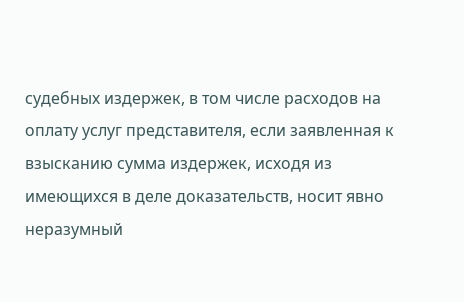судебных издержек, в том числе расходов на оплату услуг представителя, если заявленная к взысканию сумма издержек, исходя из имеющихся в деле доказательств, носит явно неразумный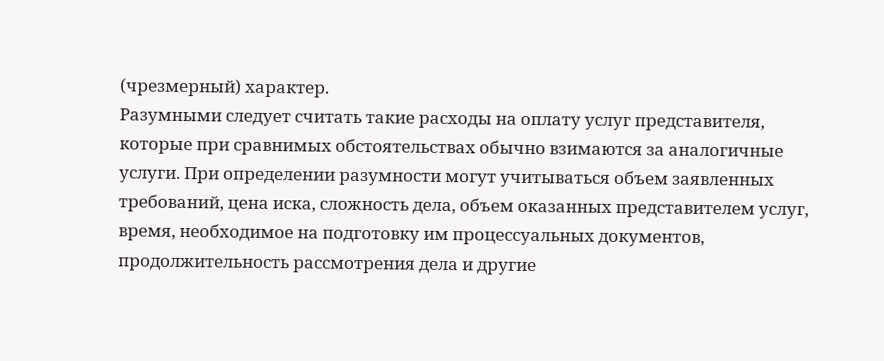(чрезмерный) характер.
Разумными следует считать такие расходы на оплату услуг представителя, которые при сравнимых обстоятельствах обычно взимаются за аналогичные услуги. При определении разумности могут учитываться объем заявленных требований, цена иска, сложность дела, объем оказанных представителем услуг, время, необходимое на подготовку им процессуальных документов, продолжительность рассмотрения дела и другие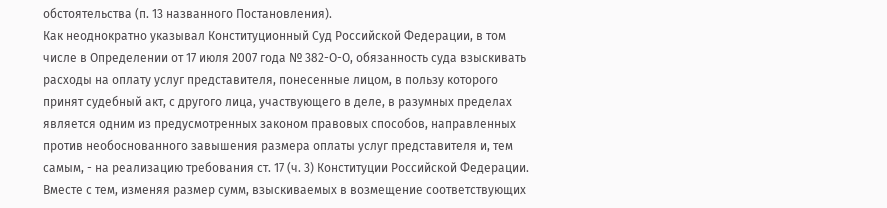обстоятельства (п. 13 названного Постановления).
Как неоднократно указывал Конституционный Суд Российской Федерации, в том числе в Определении от 17 июля 2007 года № 382-О-О, обязанность суда взыскивать расходы на оплату услуг представителя, понесенные лицом, в пользу которого принят судебный акт, с другого лица, участвующего в деле, в разумных пределах является одним из предусмотренных законом правовых способов, направленных против необоснованного завышения размера оплаты услуг представителя и, тем самым, - на реализацию требования ст. 17 (ч. 3) Конституции Российской Федерации. Вместе с тем, изменяя размер сумм, взыскиваемых в возмещение соответствующих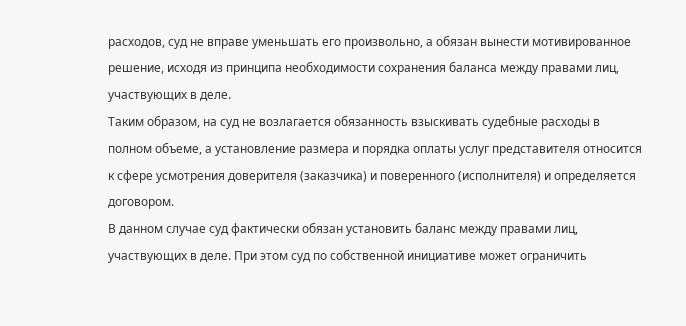расходов, суд не вправе уменьшать его произвольно, а обязан вынести мотивированное решение, исходя из принципа необходимости сохранения баланса между правами лиц, участвующих в деле.
Таким образом, на суд не возлагается обязанность взыскивать судебные расходы в полном объеме, а установление размера и порядка оплаты услуг представителя относится к сфере усмотрения доверителя (заказчика) и поверенного (исполнителя) и определяется договором.
В данном случае суд фактически обязан установить баланс между правами лиц, участвующих в деле. При этом суд по собственной инициативе может ограничить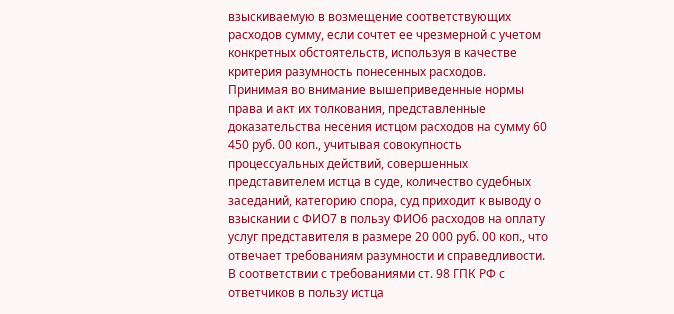взыскиваемую в возмещение соответствующих расходов сумму, если сочтет ее чрезмерной с учетом конкретных обстоятельств, используя в качестве критерия разумность понесенных расходов.
Принимая во внимание вышеприведенные нормы права и акт их толкования, представленные доказательства несения истцом расходов на сумму 60 450 руб. 00 коп., учитывая совокупность процессуальных действий, совершенных представителем истца в суде, количество судебных заседаний, категорию спора, суд приходит к выводу о взыскании с ФИО7 в пользу ФИО6 расходов на оплату услуг представителя в размере 20 000 руб. 00 коп., что отвечает требованиям разумности и справедливости.
В соответствии с требованиями ст. 98 ГПК РФ с ответчиков в пользу истца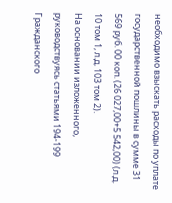необходимо взыскать расходы по уплате государственной пошлины в сумме 31 569 руб. 00 коп. (26 027,00+5 542,00) (л.д. 10 том 1, л.д. 103 том 2).
На основании изложенного, руководствуясь статьями 194-199 Гражданского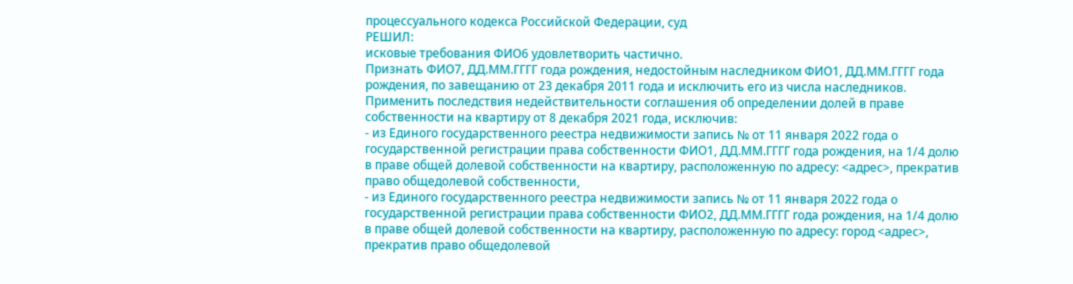процессуального кодекса Российской Федерации, суд
РЕШИЛ:
исковые требования ФИО6 удовлетворить частично.
Признать ФИО7, ДД.ММ.ГГГГ года рождения, недостойным наследником ФИО1, ДД.ММ.ГГГГ года рождения, по завещанию от 23 декабря 2011 года и исключить его из числа наследников.
Применить последствия недействительности соглашения об определении долей в праве собственности на квартиру от 8 декабря 2021 года, исключив:
- из Единого государственного реестра недвижимости запись № от 11 января 2022 года о государственной регистрации права собственности ФИО1, ДД.ММ.ГГГГ года рождения, на 1/4 долю в праве общей долевой собственности на квартиру, расположенную по адресу: <адрес>, прекратив право общедолевой собственности,
- из Единого государственного реестра недвижимости запись № от 11 января 2022 года о государственной регистрации права собственности ФИО2, ДД.ММ.ГГГГ года рождения, на 1/4 долю в праве общей долевой собственности на квартиру, расположенную по адресу: город <адрес>, прекратив право общедолевой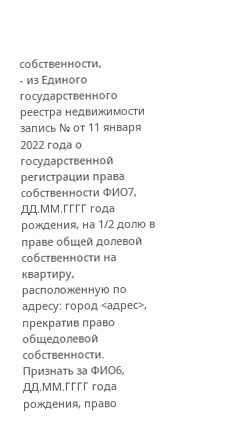собственности,
- из Единого государственного реестра недвижимости запись № от 11 января 2022 года о государственной регистрации права собственности ФИО7, ДД.ММ.ГГГГ года рождения, на 1/2 долю в праве общей долевой собственности на квартиру, расположенную по адресу: город <адрес>, прекратив право общедолевой собственности.
Признать за ФИО6, ДД.ММ.ГГГГ года рождения, право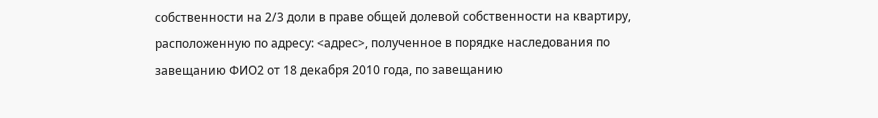собственности на 2/3 доли в праве общей долевой собственности на квартиру, расположенную по адресу: <адрес>, полученное в порядке наследования по завещанию ФИО2 от 18 декабря 2010 года, по завещанию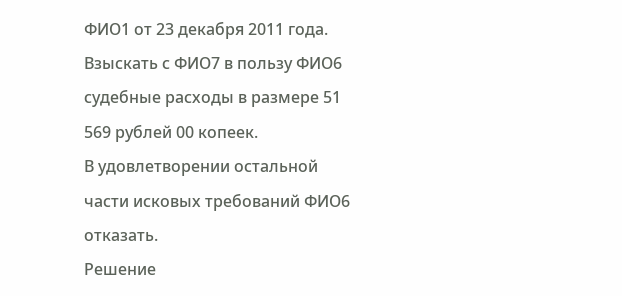ФИО1 от 23 декабря 2011 года.
Взыскать с ФИО7 в пользу ФИО6 судебные расходы в размере 51 569 рублей 00 копеек.
В удовлетворении остальной части исковых требований ФИО6 отказать.
Решение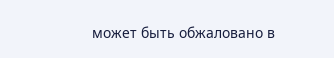может быть обжаловано в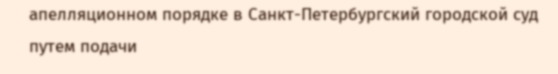апелляционном порядке в Санкт-Петербургский городской суд путем подачи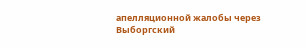апелляционной жалобы через Выборгский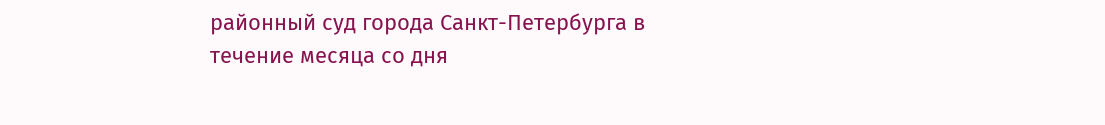районный суд города Санкт-Петербурга в течение месяца со дня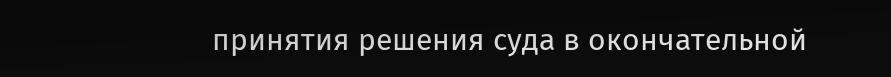принятия решения суда в окончательной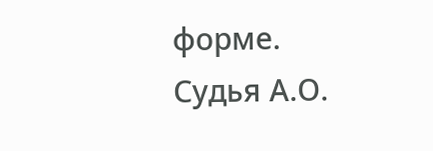форме.
Судья А.О.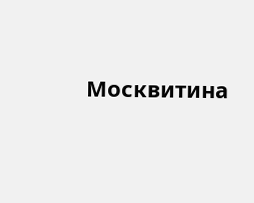Москвитина